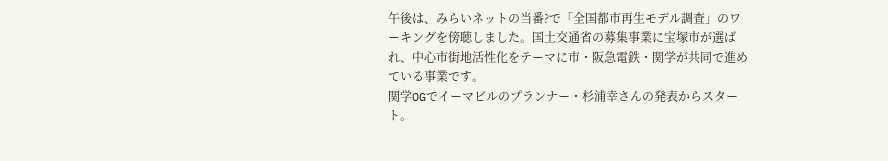午後は、みらいネットの当番?で「全国都市再生モデル調査」のワーキングを傍聴しました。国土交通省の募集事業に宝塚市が選ばれ、中心市街地活性化をテーマに市・阪急電鉄・関学が共同で進めている事業です。
関学OGでイーマビルのプランナー・杉浦幸さんの発表からスタート。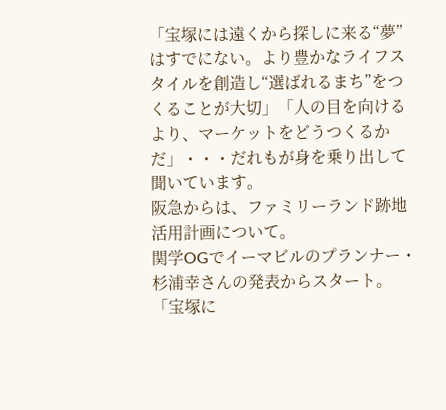「宝塚には遠くから探しに来る“夢”はすでにない。より豊かなライフスタイルを創造し“選ばれるまち”をつくることが大切」「人の目を向けるより、マーケットをどうつくるかだ」・・・だれもが身を乗り出して聞いています。
阪急からは、ファミリーランド跡地活用計画について。
関学OGでイーマビルのプランナー・杉浦幸さんの発表からスタート。「宝塚に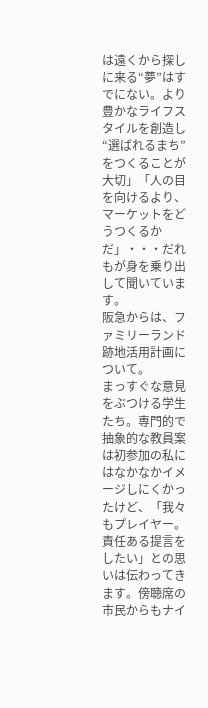は遠くから探しに来る“夢”はすでにない。より豊かなライフスタイルを創造し“選ばれるまち”をつくることが大切」「人の目を向けるより、マーケットをどうつくるかだ」・・・だれもが身を乗り出して聞いています。
阪急からは、ファミリーランド跡地活用計画について。
まっすぐな意見をぶつける学生たち。専門的で抽象的な教員案は初参加の私にはなかなかイメージしにくかったけど、「我々もプレイヤー。責任ある提言をしたい」との思いは伝わってきます。傍聴席の市民からもナイ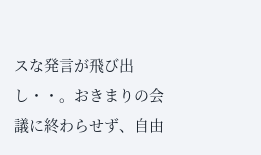スな発言が飛び出し・・。おきまりの会議に終わらせず、自由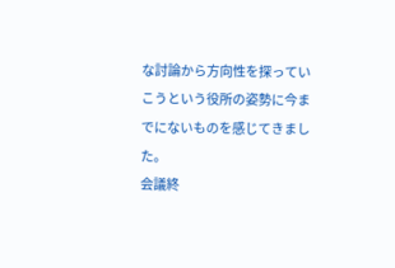な討論から方向性を探っていこうという役所の姿勢に今までにないものを感じてきました。
会議終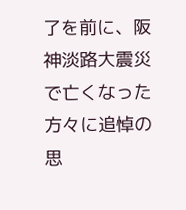了を前に、阪神淡路大震災で亡くなった方々に追悼の思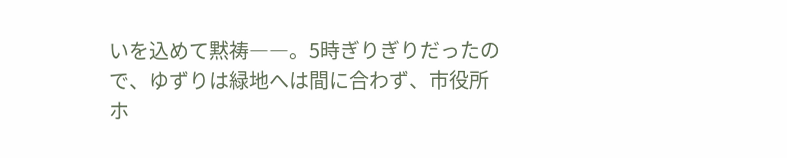いを込めて黙祷――。5時ぎりぎりだったので、ゆずりは緑地へは間に合わず、市役所ホ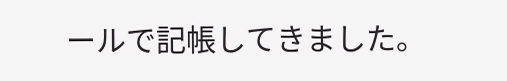ールで記帳してきました。